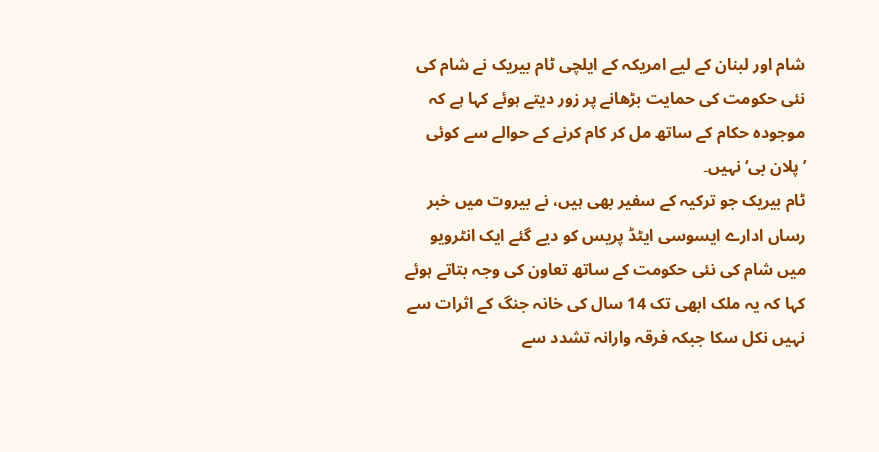شام اور لبنان کے لیے امریکہ کے ایلچی ٹام بیریک نے شام کی نئی حکومت کی حمایت بڑھانے پر زور دیتے ہوئے کہا ہے کہ موجودہ حکام کے ساتھ مل کر کام کرنے کے حوالے سے کوئی ’پلان بی‘ نہیں۔
ٹام بیریک جو ترکیہ کے سفیر بھی ہیں، نے بیروت میں خبر رساں ادارے ایسوسی ایٹڈ پریس کو دیے گئے ایک انٹرویو میں شام کی نئی حکومت کے ساتھ تعاون کی وجہ بتاتے ہوئے کہا کہ یہ ملک ابھی تک 14 سال کی خانہ جنگ کے اثرات سے نہیں نکل سکا جبکہ فرقہ وارانہ تشدد سے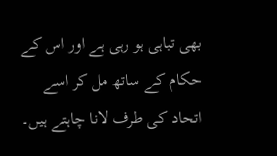بھی تباہی ہو رہی ہے اور اس کے حکام کے ساتھ مل کر اسے اتحاد کی طرف لانا چاہتے ہیں۔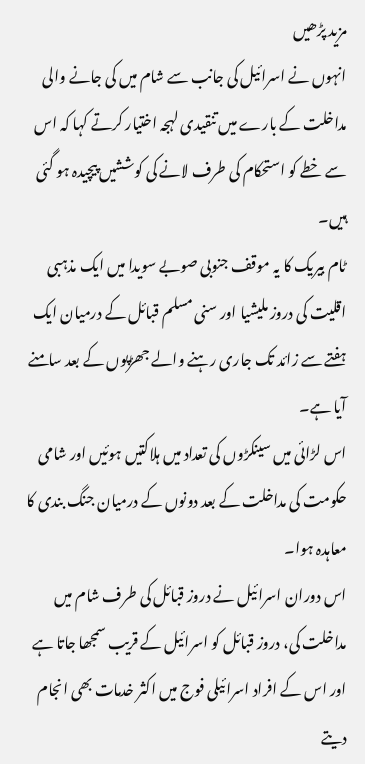مزید پڑھیں
انہوں نے اسرائیل کی جانب سے شام میں کی جانے والی مداخلت کے بارے میں تنقیدی لہجہ اختیار کرتے کہا کہ اس سے خطے کو استحکام کی طرف لانے کی کوششیں پیچیدہ ہو گئی ہیں۔
ٹام بیریک کا یہ موقف جنوبی صوبے سویدا میں ایک مذہبی اقلیت کی دروز ملیشیا اور سنی مسلم قبائل کے درمیان ایک ہفتے سے زائد تک جاری رہنے والے جھڑپوں کے بعد سامنے آیا ہے۔
اس لڑائی میں سینکڑوں کی تعداد میں ہلاکتیں ہوئیں اور شامی حکومت کی مداخلت کے بعد دونوں کے درمیان جنگ بندی کا معاہدہ ہوا۔
اس دوران اسرائیل نے دروز قبائل کی طرف شام میں مداخلت کی، دروز قبائل کو اسرائیل کے قریب سمجھا جاتا ہے اور اس کے افراد اسرائیلی فوج میں اکثر خدمات بھی انجام دیتے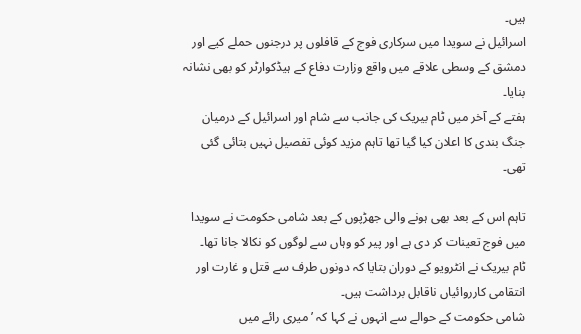ہیں۔
اسرائیل نے سویدا میں سرکاری فوج کے قافلوں پر درجنوں حملے کیے اور دمشق کے وسطی علاقے میں واقع وزارت دفاع کے ہیڈکوارٹر کو بھی نشانہ بنایا۔
ہفتے کے آخر میں ٹام بیریک کی جانب سے شام اور اسرائیل کے درمیان جنگ بندی کا اعلان کیا گیا تھا تاہم مزید کوئی تفصیل نہیں بتائی گئی تھی۔

تاہم اس کے بعد بھی ہونے والی جھڑپوں کے بعد شامی حکومت نے سویدا میں فوج تعینات کر دی ہے اور پیر کو وہاں سے لوگوں کو نکالا جانا تھا۔
ٹام بیریک نے انٹرویو کے دوران بتایا کہ دونوں طرف سے قتل و غارت اور انتقامی کارروائیاں ناقابل برداشت ہیں۔
شامی حکومت کے حوالے سے انہوں نے کہا کہ ’میری رائے میں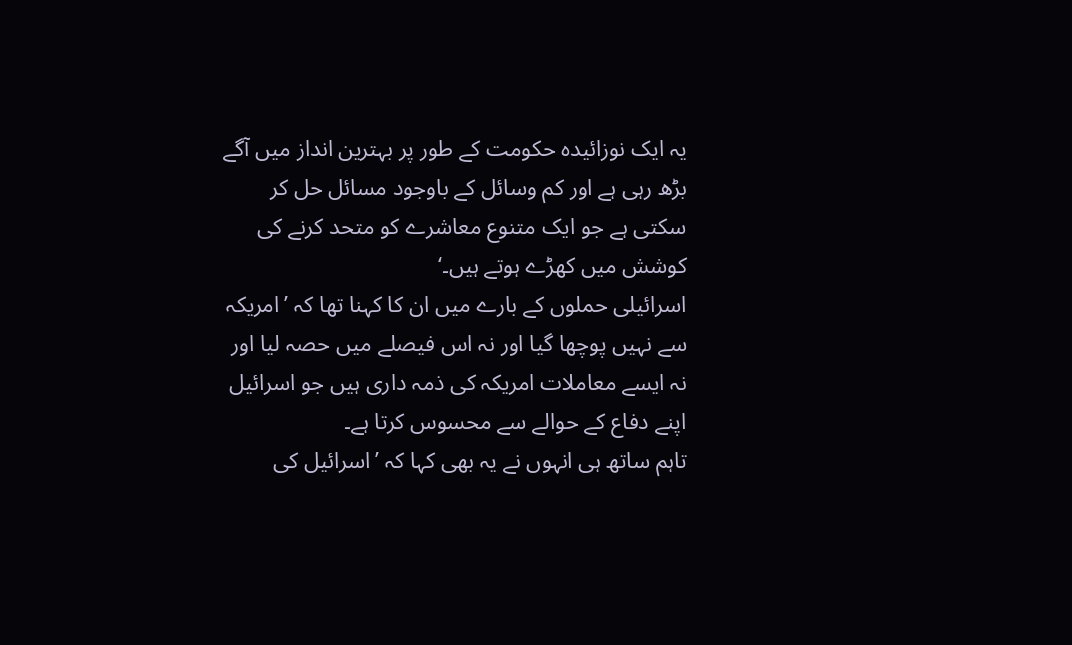یہ ایک نوزائیدہ حکومت کے طور پر بہترین انداز میں آگے بڑھ رہی ہے اور کم وسائل کے باوجود مسائل حل کر سکتی ہے جو ایک متنوع معاشرے کو متحد کرنے کی کوشش میں کھڑے ہوتے ہیں۔‘
اسرائیلی حملوں کے بارے میں ان کا کہنا تھا کہ ’امریکہ سے نہیں پوچھا گیا اور نہ اس فیصلے میں حصہ لیا اور نہ ایسے معاملات امریکہ کی ذمہ داری ہیں جو اسرائیل اپنے دفاع کے حوالے سے محسوس کرتا ہے۔
تاہم ساتھ ہی انہوں نے یہ بھی کہا کہ ’اسرائیل کی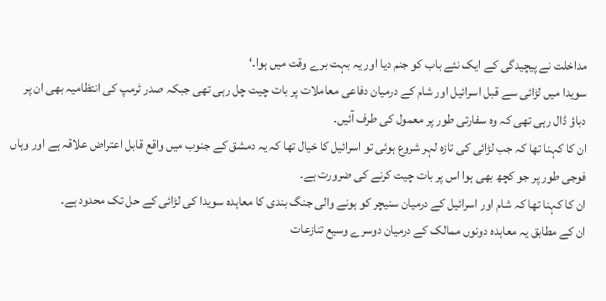مداخلت نے پیچیدگی کے ایک نئے باب کو جنم دیا اور یہ بہت برے وقت میں ہوا۔‘
سویدا میں لڑائی سے قبل اسرائیل اور شام کے درمیان دفاعی معاملات پر بات چیت چل رہی تھی جبکہ صدر ٹرمپ کی انتظامیہ بھی ان پر دباؤ ڈال رہی تھی کہ وہ سفارتی طور پر معمول کی طرف آئیں۔
ان کا کہنا تھا کہ جب لڑائی کی تازہ لہر شروع ہوئی تو اسرائیل کا خیال تھا کہ یہ دمشق کے جنوب میں واقع قابل اعتراض علاقہ ہے اور وہاں فوجی طور پر جو کچھ بھی ہوا اس پر بات چیت کرنے کی ضرورت ہے۔
ان کا کہنا تھا کہ شام اور اسرائیل کے درمیان سنیچر کو ہونے والی جنگ بندی کا معاہدہ سویدا کی لڑائی کے حل تک محدود ہے۔
ان کے مطابق یہ معاہدہ دونوں ممالک کے درمیان دوسرے وسیع تنازعات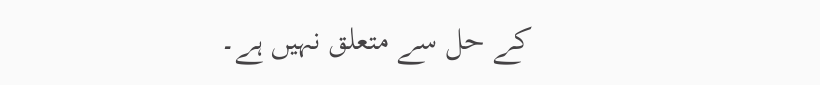کے حل سے متعلق نہیں ہے۔